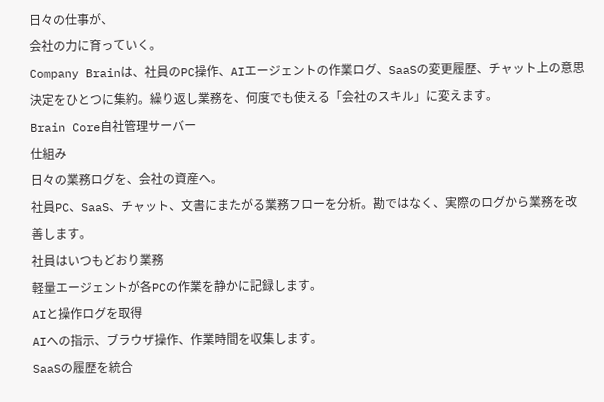日々の仕事が、
会社の力に育っていく。
Company Brainは、社員のPC操作、AIエージェントの作業ログ、SaaSの変更履歴、チャット上の意思決定をひとつに集約。繰り返し業務を、何度でも使える「会社のスキル」に変えます。
Brain Core自社管理サーバー
仕組み
日々の業務ログを、会社の資産へ。
社員PC、SaaS、チャット、文書にまたがる業務フローを分析。勘ではなく、実際のログから業務を改善します。
社員はいつもどおり業務
軽量エージェントが各PCの作業を静かに記録します。
AIと操作ログを取得
AIへの指示、ブラウザ操作、作業時間を収集します。
SaaSの履歴を統合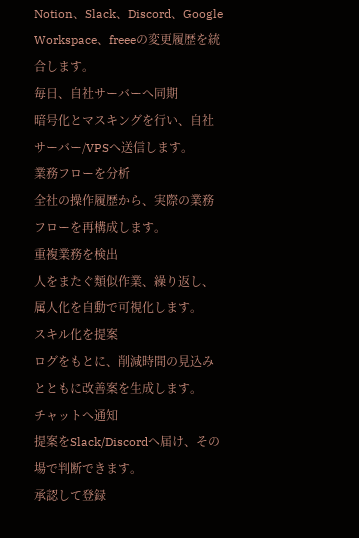Notion、Slack、Discord、Google Workspace、freeeの変更履歴を統合します。
毎日、自社サーバーへ同期
暗号化とマスキングを行い、自社サーバー/VPSへ送信します。
業務フローを分析
全社の操作履歴から、実際の業務フローを再構成します。
重複業務を検出
人をまたぐ類似作業、繰り返し、属人化を自動で可視化します。
スキル化を提案
ログをもとに、削減時間の見込みとともに改善案を生成します。
チャットへ通知
提案をSlack/Discordへ届け、その場で判断できます。
承認して登録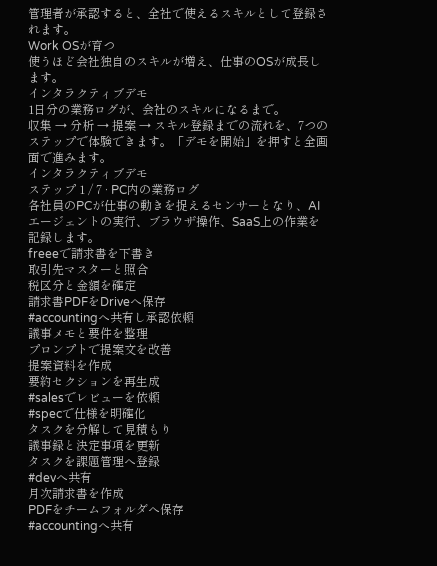管理者が承認すると、全社で使えるスキルとして登録されます。
Work OSが育つ
使うほど会社独自のスキルが増え、仕事のOSが成長します。
インタラクティブデモ
1日分の業務ログが、会社のスキルになるまで。
収集 → 分析 → 提案 → スキル登録までの流れを、7つのステップで体験できます。「デモを開始」を押すと全画面で進みます。
インタラクティブデモ
ステップ 1 / 7 · PC内の業務ログ
各社員のPCが仕事の動きを捉えるセンサーとなり、AIエージェントの実行、ブラウザ操作、SaaS上の作業を記録します。
freeeで請求書を下書き
取引先マスターと照合
税区分と金額を確定
請求書PDFをDriveへ保存
#accountingへ共有し承認依頼
議事メモと要件を整理
プロンプトで提案文を改善
提案資料を作成
要約セクションを再生成
#salesでレビューを依頼
#specで仕様を明確化
タスクを分解して見積もり
議事録と決定事項を更新
タスクを課題管理へ登録
#devへ共有
月次請求書を作成
PDFをチームフォルダへ保存
#accountingへ共有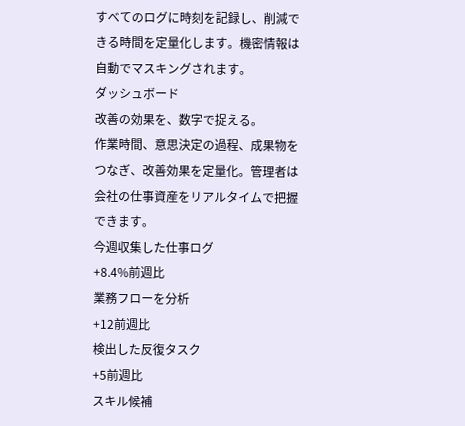すべてのログに時刻を記録し、削減できる時間を定量化します。機密情報は自動でマスキングされます。
ダッシュボード
改善の効果を、数字で捉える。
作業時間、意思決定の過程、成果物をつなぎ、改善効果を定量化。管理者は会社の仕事資産をリアルタイムで把握できます。
今週収集した仕事ログ
+8.4%前週比
業務フローを分析
+12前週比
検出した反復タスク
+5前週比
スキル候補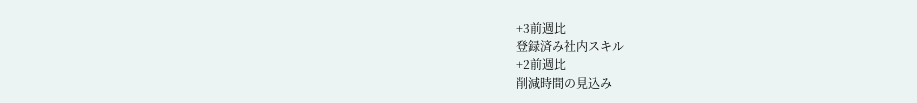+3前週比
登録済み社内スキル
+2前週比
削減時間の見込み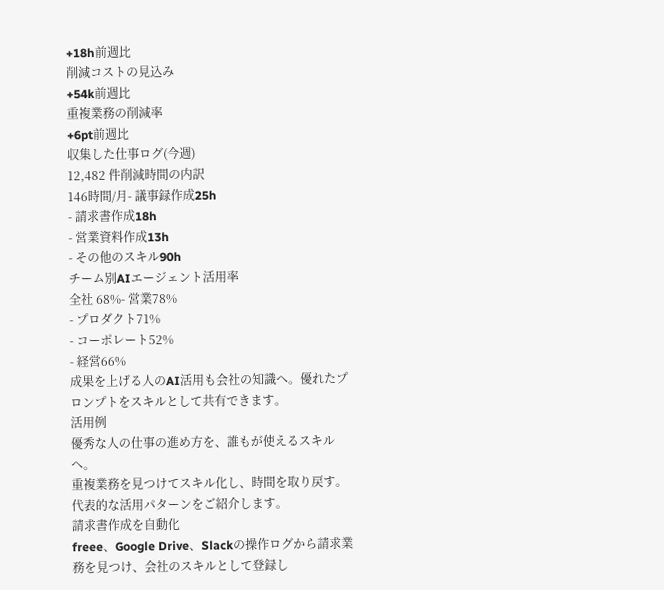+18h前週比
削減コストの見込み
+54k前週比
重複業務の削減率
+6pt前週比
収集した仕事ログ(今週)
12,482 件削減時間の内訳
146時間/月- 議事録作成25h
- 請求書作成18h
- 営業資料作成13h
- その他のスキル90h
チーム別AIエージェント活用率
全社 68%- 営業78%
- プロダクト71%
- コーポレート52%
- 経営66%
成果を上げる人のAI活用も会社の知識へ。優れたプロンプトをスキルとして共有できます。
活用例
優秀な人の仕事の進め方を、誰もが使えるスキルへ。
重複業務を見つけてスキル化し、時間を取り戻す。代表的な活用パターンをご紹介します。
請求書作成を自動化
freee、Google Drive、Slackの操作ログから請求業務を見つけ、会社のスキルとして登録し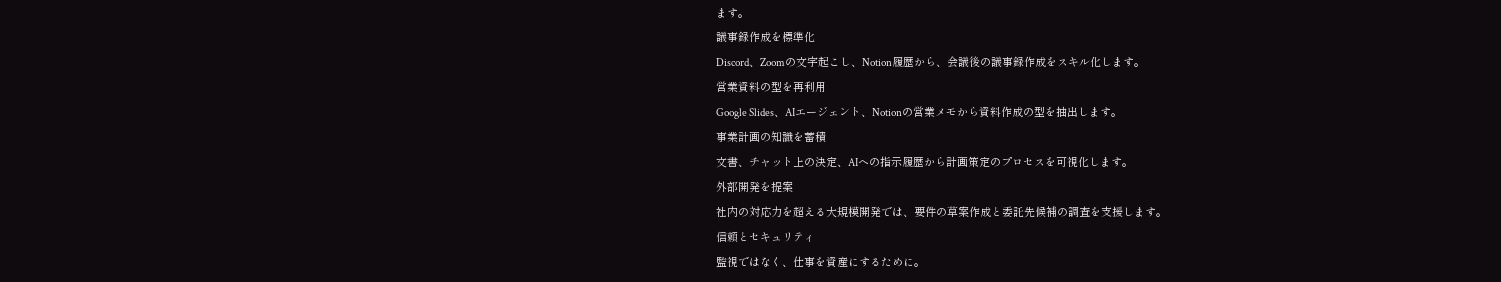ます。
議事録作成を標準化
Discord、Zoomの文字起こし、Notion履歴から、会議後の議事録作成をスキル化します。
営業資料の型を再利用
Google Slides、AIエージェント、Notionの営業メモから資料作成の型を抽出します。
事業計画の知識を蓄積
文書、チャット上の決定、AIへの指示履歴から計画策定のプロセスを可視化します。
外部開発を提案
社内の対応力を超える大規模開発では、要件の草案作成と委託先候補の調査を支援します。
信頼とセキュリティ
監視ではなく、仕事を資産にするために。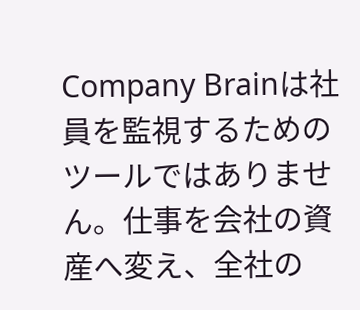Company Brainは社員を監視するためのツールではありません。仕事を会社の資産へ変え、全社の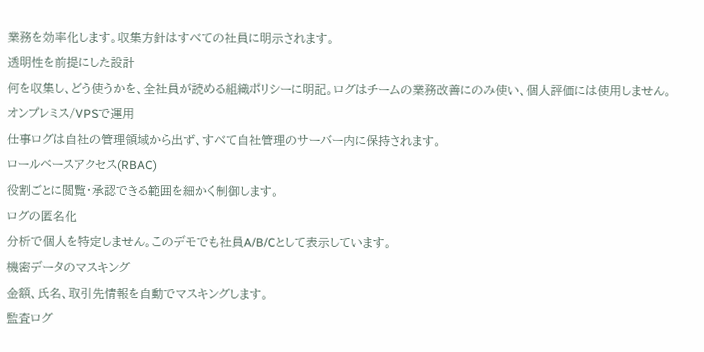業務を効率化します。収集方針はすべての社員に明示されます。
透明性を前提にした設計
何を収集し、どう使うかを、全社員が読める組織ポリシーに明記。ログはチームの業務改善にのみ使い、個人評価には使用しません。
オンプレミス/VPSで運用
仕事ログは自社の管理領域から出ず、すべて自社管理のサーバー内に保持されます。
ロールベースアクセス(RBAC)
役割ごとに閲覧・承認できる範囲を細かく制御します。
ログの匿名化
分析で個人を特定しません。このデモでも社員A/B/Cとして表示しています。
機密データのマスキング
金額、氏名、取引先情報を自動でマスキングします。
監査ログ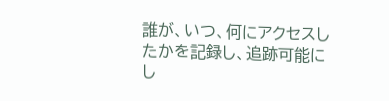誰が、いつ、何にアクセスしたかを記録し、追跡可能にし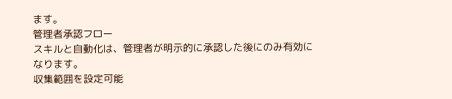ます。
管理者承認フロー
スキルと自動化は、管理者が明示的に承認した後にのみ有効になります。
収集範囲を設定可能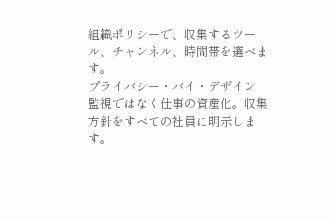組織ポリシーで、収集するツール、チャンネル、時間帯を選べます。
プライバシー・バイ・デザイン
監視ではなく仕事の資産化。収集方針をすべての社員に明示します。